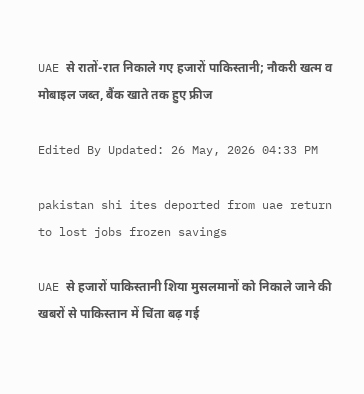UAE से रातों-रात निकाले गए हजारों पाकिस्तानी; नौकरी खत्म व मोबाइल जब्त, बैंक खाते तक हुए फ्रीज

Edited By Updated: 26 May, 2026 04:33 PM

pakistan shi ites deported from uae return to lost jobs frozen savings

UAE से हजारों पाकिस्तानी शिया मुसलमानों को निकाले जाने की खबरों से पाकिस्तान में चिंता बढ़ गई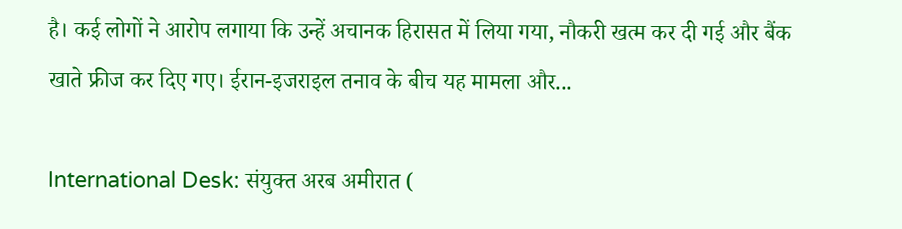है। कई लोगों ने आरोप लगाया कि उन्हें अचानक हिरासत में लिया गया, नौकरी खत्म कर दी गई और बैंक खाते फ्रीज कर दिए गए। ईरान-इजराइल तनाव के बीच यह मामला और...

International Desk: संयुक्त अरब अमीरात (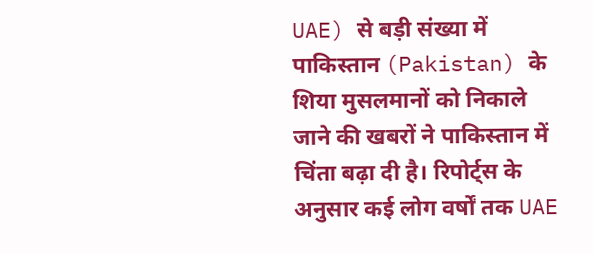UAE) से बड़ी संख्या में पाकिस्तान (Pakistan) के शिया मुसलमानों को निकाले जाने की खबरों ने पाकिस्तान में चिंता बढ़ा दी है। रिपोर्ट्स के अनुसार कई लोग वर्षों तक UAE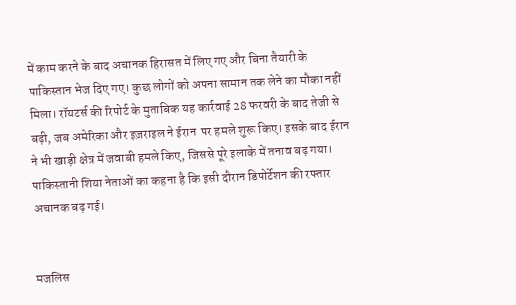में काम करने के बाद अचानक हिरासत में लिए गए और बिना तैयारी के पाकिस्तान भेज दिए गए। कुछ लोगों को अपना सामान तक लेने का मौका नहीं मिला। रॉयटर्स की रिपोर्ट के मुताबिक यह कार्रवाई 28 फरवरी के बाद तेजी से बढ़ी, जब अमेरिका और इज़राइल ने ईरान  पर हमले शुरू किए। इसके बाद ईरान ने भी खाड़ी क्षेत्र में जवाबी हमले किए, जिससे पूरे इलाके में तनाव बढ़ गया। पाकिस्तानी शिया नेताओं का कहना है कि इसी दौरान डिपोर्टेशन की रफ्तार अचानक बढ़ गई।


मजलिस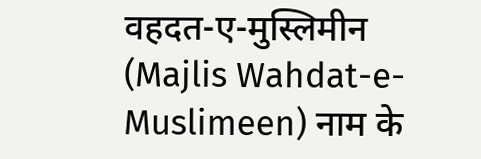वहदत-ए-मुस्लिमीन (Majlis Wahdat-e-Muslimeen) नाम के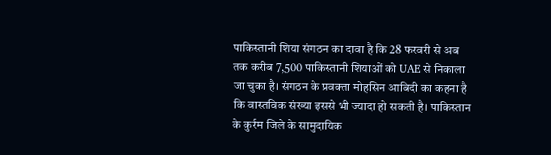पाकिस्तानी शिया संगठन का दावा है कि 28 फरवरी से अब तक करीब 7,500 पाकिस्तानी शियाओं को UAE से निकाला जा चुका है। संगठन के प्रवक्ता मोहसिन आबिदी का कहना है कि वास्तविक संख्या इससे भी ज्यादा हो सकती है। पाकिस्तान के कुर्रम जिले के सामुदायिक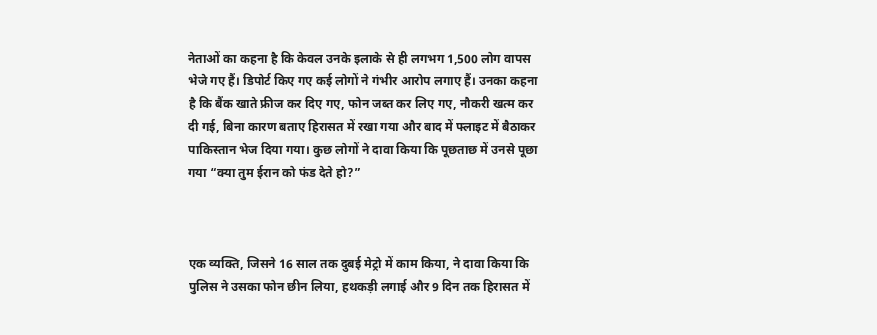नेताओं का कहना है कि केवल उनके इलाके से ही लगभग 1,500 लोग वापस भेजे गए हैं। डिपोर्ट किए गए कई लोगों ने गंभीर आरोप लगाए हैं। उनका कहना है कि बैंक खाते फ्रीज कर दिए गए, फोन जब्त कर लिए गए, नौकरी खत्म कर दी गई, बिना कारण बताए हिरासत में रखा गया और बाद में फ्लाइट में बैठाकर पाकिस्तान भेज दिया गया। कुछ लोगों ने दावा किया कि पूछताछ में उनसे पूछा गया “क्या तुम ईरान को फंड देते हो?”



एक व्यक्ति, जिसने 16 साल तक दुबई मेट्रो में काम किया, ने दावा किया कि पुलिस ने उसका फोन छीन लिया, हथकड़ी लगाई और 9 दिन तक हिरासत में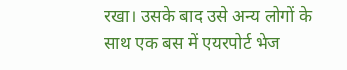रखा। उसके बाद उसे अन्य लोगों के साथ एक बस में एयरपोर्ट भेज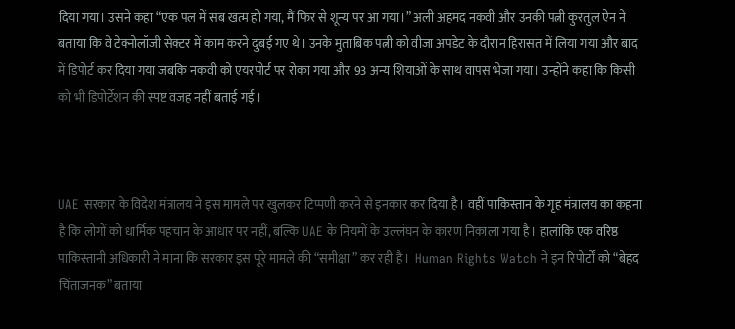दिया गया। उसने कहा “एक पल में सब खत्म हो गया, मैं फिर से शून्य पर आ गया।” अली अहमद नकवी और उनकी पत्नी कुरतुल ऐन ने बताया कि वे टेक्नोलॉजी सेक्टर में काम करने दुबई गए थे। उनके मुताबिक पत्नी को वीजा अपडेट के दौरान हिरासत में लिया गया और बाद में डिपोर्ट कर दिया गया जबकि नकवी को एयरपोर्ट पर रोका गया और 93 अन्य शियाओं के साथ वापस भेजा गया। उन्होंने कहा कि किसी को भी डिपोर्टेशन की स्पष्ट वजह नहीं बताई गई।



UAE सरकार के विदेश मंत्रालय ने इस मामले पर खुलकर टिप्पणी करने से इनकार कर दिया है। वहीं पाकिस्तान के गृह मंत्रालय का कहना है कि लोगों को धार्मिक पहचान के आधार पर नहीं, बल्कि UAE के नियमों के उल्लंघन के कारण निकाला गया है। हालांकि एक वरिष्ठ पाकिस्तानी अधिकारी ने माना कि सरकार इस पूरे मामले की “समीक्षा” कर रही है।  Human Rights Watch ने इन रिपोर्टों को “बेहद चिंताजनक” बताया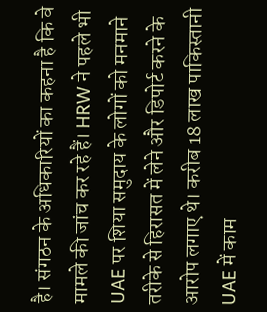है। संगठन के अधिकारियों का कहना है कि वे मामले की जांच कर रहे हैं। HRW ने पहले भी UAE पर शिया समुदाय के लोगों को मनमाने तरीके से हिरासत में लेने और डिपोर्ट करने के आरोप लगाए थे। करीब 18 लाख पाकिस्तानी UAE में काम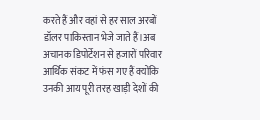करते हैं और वहां से हर साल अरबों डॉलर पाकिस्तान भेजे जाते हैं।अब अचानक डिपोर्टेशन से हजारों परिवार आर्थिक संकट में फंस गए हैं क्योंकि उनकी आय पूरी तरह खाड़ी देशों की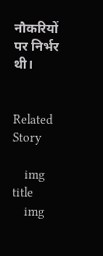नौकरियों पर निर्भर थी।


Related Story

    img title
    img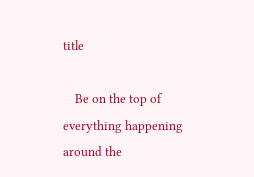title

    Be on the top of everything happening around the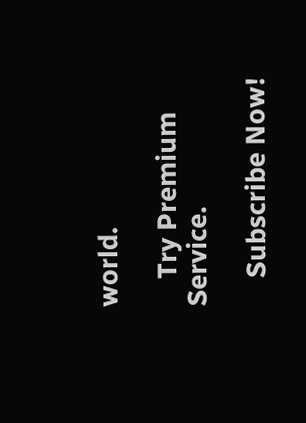world.

    Try Premium Service.

    Subscribe Now!